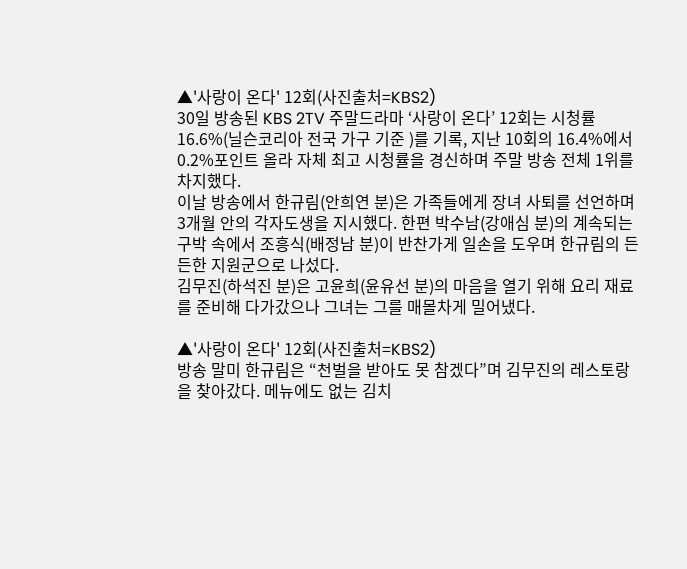▲'사랑이 온다' 12회(사진출처=KBS2)
30일 방송된 KBS 2TV 주말드라마 ‘사랑이 온다’ 12회는 시청률 16.6%(닐슨코리아 전국 가구 기준 )를 기록, 지난 10회의 16.4%에서 0.2%포인트 올라 자체 최고 시청률을 경신하며 주말 방송 전체 1위를 차지했다.
이날 방송에서 한규림(안희연 분)은 가족들에게 장녀 사퇴를 선언하며 3개월 안의 각자도생을 지시했다. 한편 박수남(강애심 분)의 계속되는 구박 속에서 조흥식(배정남 분)이 반찬가게 일손을 도우며 한규림의 든든한 지원군으로 나섰다.
김무진(하석진 분)은 고윤희(윤유선 분)의 마음을 열기 위해 요리 재료를 준비해 다가갔으나 그녀는 그를 매몰차게 밀어냈다.

▲'사랑이 온다' 12회(사진출처=KBS2)
방송 말미 한규림은 “천벌을 받아도 못 참겠다”며 김무진의 레스토랑을 찾아갔다. 메뉴에도 없는 김치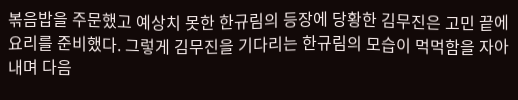볶음밥을 주문했고 예상치 못한 한규림의 등장에 당황한 김무진은 고민 끝에 요리를 준비했다. 그렇게 김무진을 기다리는 한규림의 모습이 먹먹함을 자아내며 다음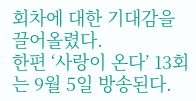회차에 대한 기대감을 끌어올렸다.
한편 ‘사랑이 온다’ 13회는 9월 5일 방송된다.